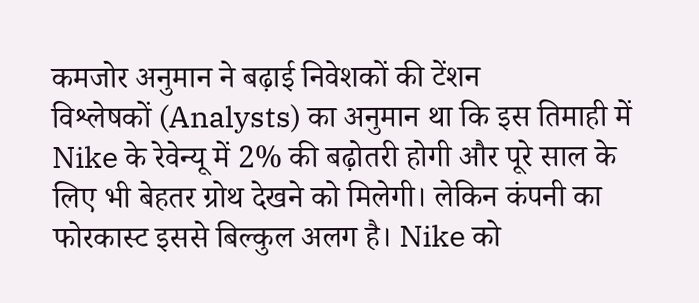कमजोर अनुमान ने बढ़ाई निवेशकों की टेंशन
विश्लेषकों (Analysts) का अनुमान था कि इस तिमाही में Nike के रेवेन्यू में 2% की बढ़ोतरी होगी और पूरे साल के लिए भी बेहतर ग्रोथ देखने को मिलेगी। लेकिन कंपनी का फोरकास्ट इससे बिल्कुल अलग है। Nike को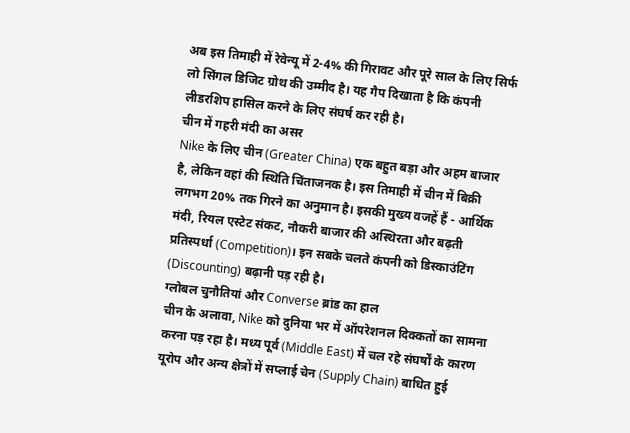अब इस तिमाही में रेवेन्यू में 2-4% की गिरावट और पूरे साल के लिए सिर्फ लो सिंगल डिजिट ग्रोथ की उम्मीद है। यह गैप दिखाता है कि कंपनी लीडरशिप हासिल करने के लिए संघर्ष कर रही है।
चीन में गहरी मंदी का असर
Nike के लिए चीन (Greater China) एक बहुत बड़ा और अहम बाजार है, लेकिन वहां की स्थिति चिंताजनक है। इस तिमाही में चीन में बिक्री लगभग 20% तक गिरने का अनुमान है। इसकी मुख्य वजहें हैं - आर्थिक मंदी, रियल एस्टेट संकट, नौकरी बाजार की अस्थिरता और बढ़ती प्रतिस्पर्धा (Competition)। इन सबके चलते कंपनी को डिस्काउंटिंग (Discounting) बढ़ानी पड़ रही है।
ग्लोबल चुनौतियां और Converse ब्रांड का हाल
चीन के अलावा, Nike को दुनिया भर में ऑपरेशनल दिक्कतों का सामना करना पड़ रहा है। मध्य पूर्व (Middle East) में चल रहे संघर्षों के कारण यूरोप और अन्य क्षेत्रों में सप्लाई चेन (Supply Chain) बाधित हुई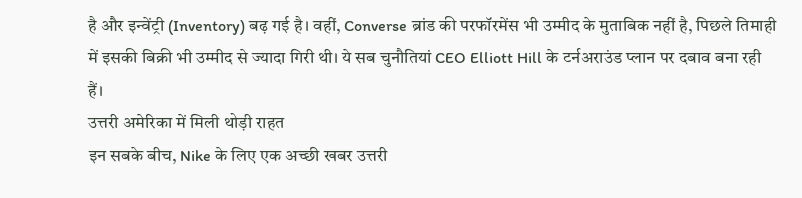है और इन्वेंट्री (Inventory) बढ़ गई है। वहीं, Converse ब्रांड की परफॉरमेंस भी उम्मीद के मुताबिक नहीं है, पिछले तिमाही में इसकी बिक्री भी उम्मीद से ज्यादा गिरी थी। ये सब चुनौतियां CEO Elliott Hill के टर्नअराउंड प्लान पर दबाव बना रही हैं।
उत्तरी अमेरिका में मिली थोड़ी राहत
इन सबके बीच, Nike के लिए एक अच्छी खबर उत्तरी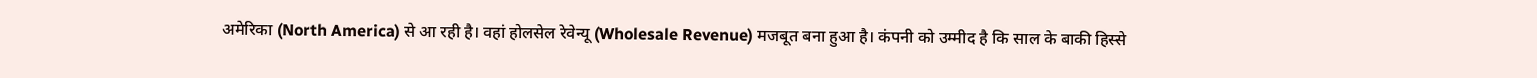अमेरिका (North America) से आ रही है। वहां होलसेल रेवेन्यू (Wholesale Revenue) मजबूत बना हुआ है। कंपनी को उम्मीद है कि साल के बाकी हिस्से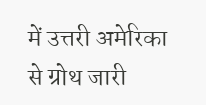में उत्तरी अमेरिका से ग्रोथ जारी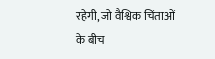रहेगी, जो वैश्विक चिंताओं के बीच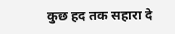कुछ हद तक सहारा दे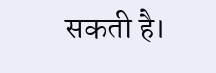सकती है।